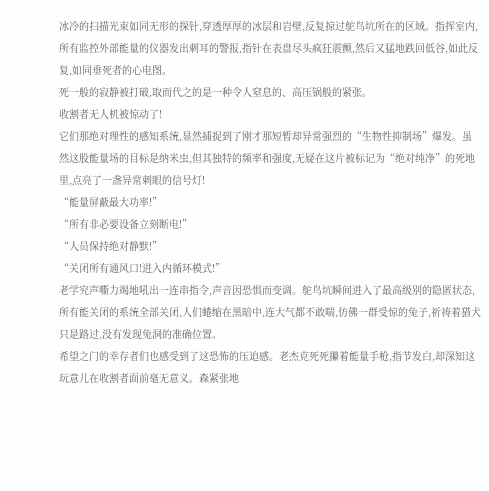冰冷的扫描光束如同无形的探针,穿透厚厚的冰层和岩壁,反复掠过鸵鸟坑所在的区域。指挥室内,所有监控外部能量的仪器发出刺耳的警报,指针在表盘尽头疯狂震颤,然后又猛地跌回低谷,如此反复,如同垂死者的心电图。
死一般的寂静被打破,取而代之的是一种令人窒息的、高压锅般的紧张。
收割者无人机被惊动了!
它们那绝对理性的感知系统,显然捕捉到了刚才那短暂却异常强烈的“生物性抑制场”爆发。虽然这股能量场的目标是纳米虫,但其独特的频率和强度,无疑在这片被标记为“绝对纯净”的死地里,点亮了一盏异常刺眼的信号灯!
“能量屏蔽最大功率!”
“所有非必要设备立刻断电!”
“人员保持绝对静默!”
“关闭所有通风口!进入内循环模式!”
老学究声嘶力竭地吼出一连串指令,声音因恐惧而变调。鸵鸟坑瞬间进入了最高级别的隐匿状态,所有能关闭的系统全部关闭,人们蜷缩在黑暗中,连大气都不敢喘,仿佛一群受惊的兔子,祈祷着猎犬只是路过,没有发现兔洞的准确位置。
希望之门的幸存者们也感受到了这恐怖的压迫感。老杰克死死攥着能量手枪,指节发白,却深知这玩意儿在收割者面前毫无意义。森紧张地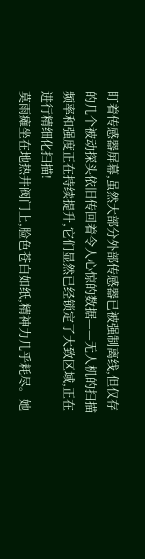盯着传感器屏幕,虽然大部分外部传感器已被强制离线,但仅存的几个被动探头依旧传回着令人心惊的数据——无人机的扫描频率和强度正在持续提升,它们显然已经锁定了大致区域,正在进行精细化扫描!
莫雨瘫坐在地热井阀门上,脸色苍白如纸,精神力几乎耗尽。她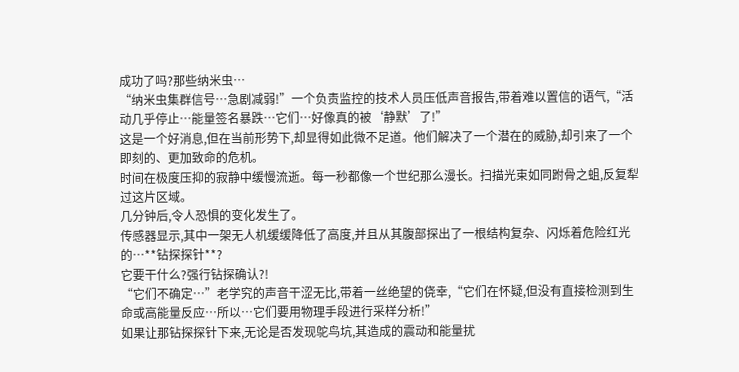成功了吗?那些纳米虫…
“纳米虫集群信号…急剧减弱!”一个负责监控的技术人员压低声音报告,带着难以置信的语气,“活动几乎停止…能量签名暴跌…它们…好像真的被‘静默’了!”
这是一个好消息,但在当前形势下,却显得如此微不足道。他们解决了一个潜在的威胁,却引来了一个即刻的、更加致命的危机。
时间在极度压抑的寂静中缓慢流逝。每一秒都像一个世纪那么漫长。扫描光束如同跗骨之蛆,反复犁过这片区域。
几分钟后,令人恐惧的变化发生了。
传感器显示,其中一架无人机缓缓降低了高度,并且从其腹部探出了一根结构复杂、闪烁着危险红光的…**钻探探针**?
它要干什么?强行钻探确认?!
“它们不确定…”老学究的声音干涩无比,带着一丝绝望的侥幸,“它们在怀疑,但没有直接检测到生命或高能量反应…所以…它们要用物理手段进行采样分析!”
如果让那钻探探针下来,无论是否发现鸵鸟坑,其造成的震动和能量扰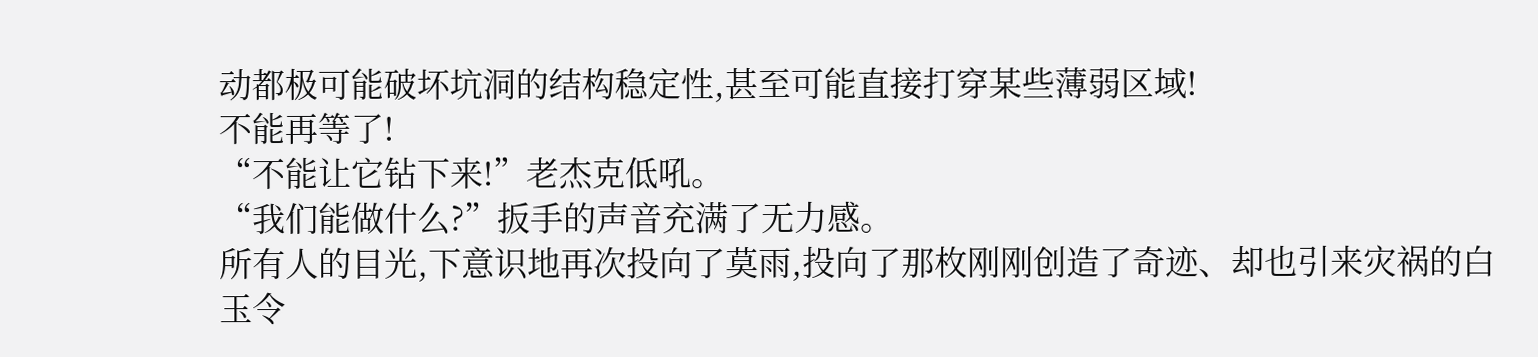动都极可能破坏坑洞的结构稳定性,甚至可能直接打穿某些薄弱区域!
不能再等了!
“不能让它钻下来!”老杰克低吼。
“我们能做什么?”扳手的声音充满了无力感。
所有人的目光,下意识地再次投向了莫雨,投向了那枚刚刚创造了奇迹、却也引来灾祸的白玉令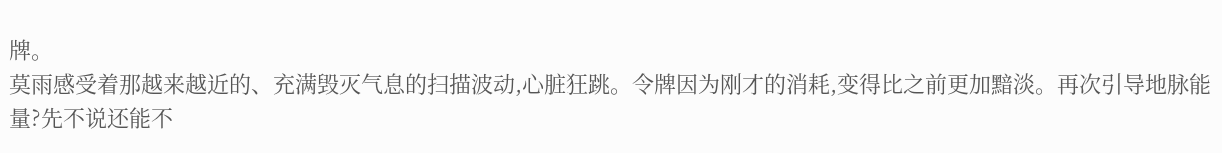牌。
莫雨感受着那越来越近的、充满毁灭气息的扫描波动,心脏狂跳。令牌因为刚才的消耗,变得比之前更加黯淡。再次引导地脉能量?先不说还能不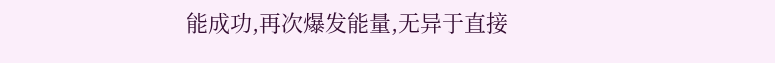能成功,再次爆发能量,无异于直接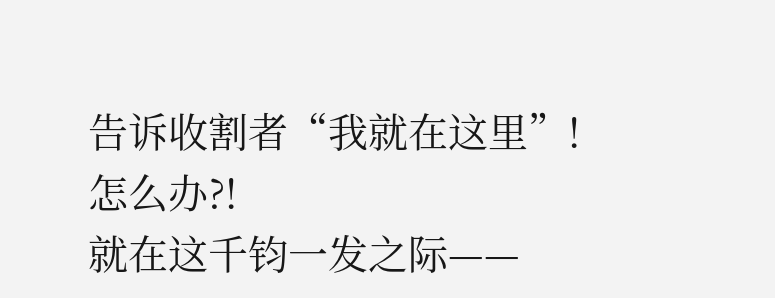告诉收割者“我就在这里”!
怎么办?!
就在这千钧一发之际——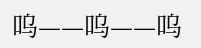呜——呜——呜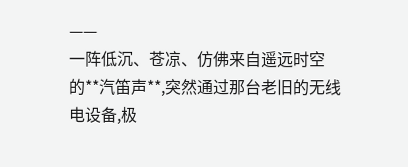——
一阵低沉、苍凉、仿佛来自遥远时空的**汽笛声**,突然通过那台老旧的无线电设备,极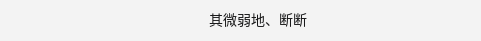其微弱地、断断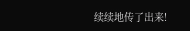续续地传了出来!